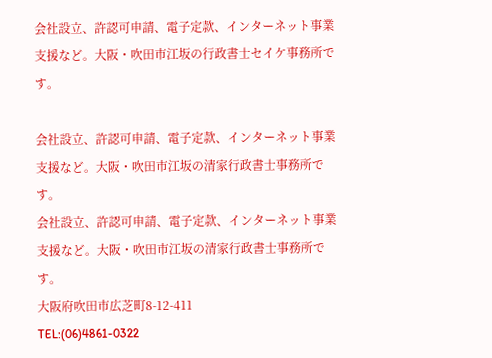会社設立、許認可申請、電子定款、インターネット事業支援など。大阪・吹田市江坂の行政書士セイケ事務所です。

会社設立、許認可申請、電子定款、インターネット事業支援など。大阪・吹田市江坂の清家行政書士事務所です。
会社設立、許認可申請、電子定款、インターネット事業支援など。大阪・吹田市江坂の清家行政書士事務所です。
大阪府吹田市広芝町8-12-411
TEL:(06)4861-0322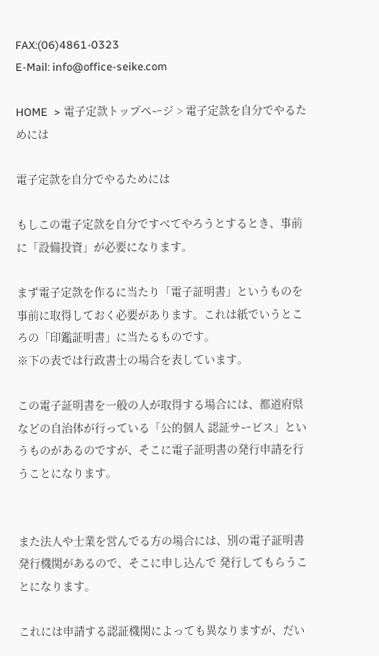FAX:(06)4861-0323
E-Mail: info@office-seike.com

HOME  > 電子定款トップページ > 電子定款を自分でやるためには

電子定款を自分でやるためには

もしこの電子定款を自分ですべてやろうとするとき、事前に「設備投資」が必要になります。

まず電子定款を作るに当たり「電子証明書」というものを 事前に取得しておく必要があります。これは紙でいうところの「印鑑証明書」に当たるものです。
※下の表では行政書士の場合を表しています。

この電子証明書を一般の人が取得する場合には、都道府県などの自治体が行っている「公的個人 認証サービス」というものがあるのですが、そこに電子証明書の発行申請を行うことになります。


また法人や士業を営んでる方の場合には、別の電子証明書発行機関があるので、そこに申し込んで 発行してもらうことになります。

これには申請する認証機関によっても異なりますが、だい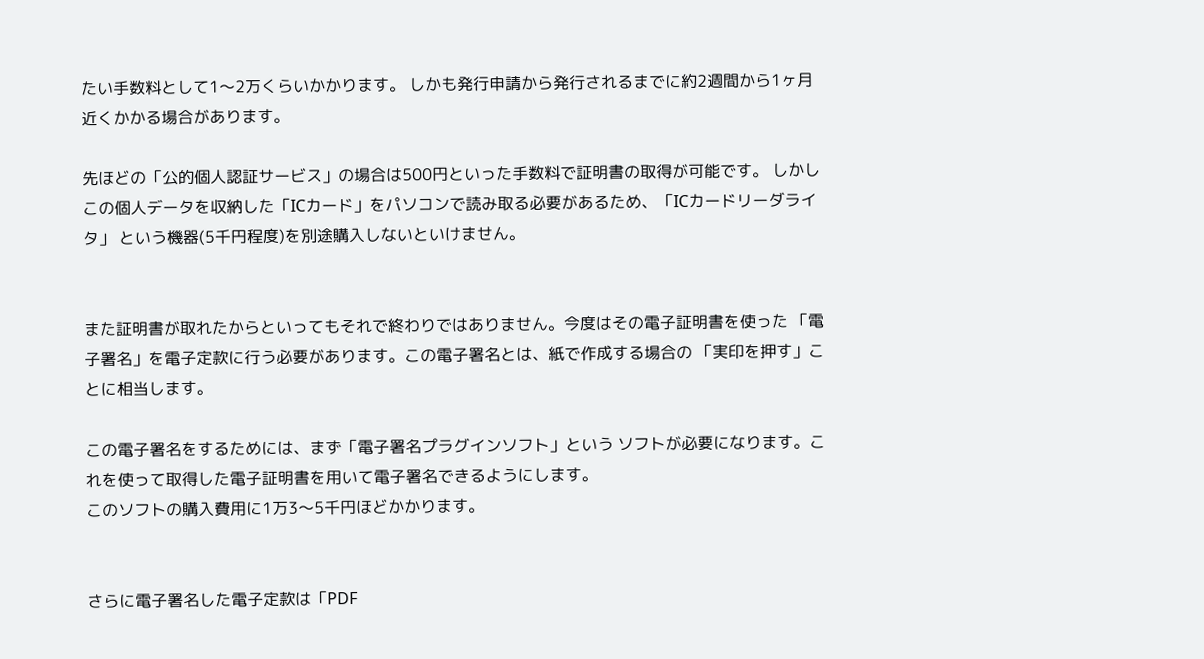たい手数料として1〜2万くらいかかります。 しかも発行申請から発行されるまでに約2週間から1ヶ月近くかかる場合があります。

先ほどの「公的個人認証サービス」の場合は500円といった手数料で証明書の取得が可能です。 しかしこの個人データを収納した「ICカード」をパソコンで読み取る必要があるため、「ICカードリーダライタ」 という機器(5千円程度)を別途購入しないといけません。


また証明書が取れたからといってもそれで終わりではありません。今度はその電子証明書を使った 「電子署名」を電子定款に行う必要があります。この電子署名とは、紙で作成する場合の 「実印を押す」ことに相当します。

この電子署名をするためには、まず「電子署名プラグインソフト」という ソフトが必要になります。これを使って取得した電子証明書を用いて電子署名できるようにします。
このソフトの購入費用に1万3〜5千円ほどかかります。


さらに電子署名した電子定款は「PDF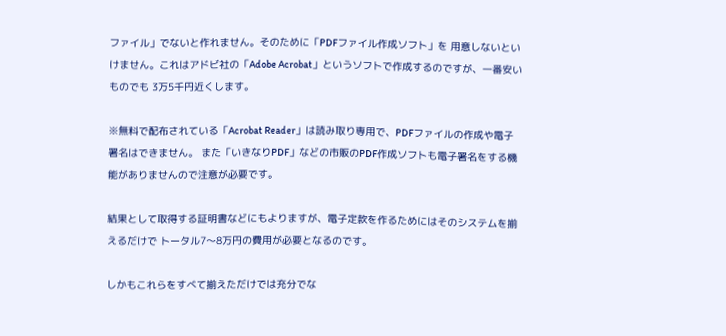ファイル」でないと作れません。そのために「PDFファイル作成ソフト」を 用意しないといけません。これはアドビ社の「Adobe Acrobat」というソフトで作成するのですが、一番安いものでも 3万5千円近くします。

※無料で配布されている「Acrobat Reader」は読み取り専用で、PDFファイルの作成や電子署名はできません。 また「いきなりPDF」などの市販のPDF作成ソフトも電子署名をする機能がありませんので注意が必要です。

結果として取得する証明書などにもよりますが、電子定款を作るためにはそのシステムを揃えるだけで トータル7〜8万円の費用が必要となるのです。

しかもこれらをすべて揃えただけでは充分でな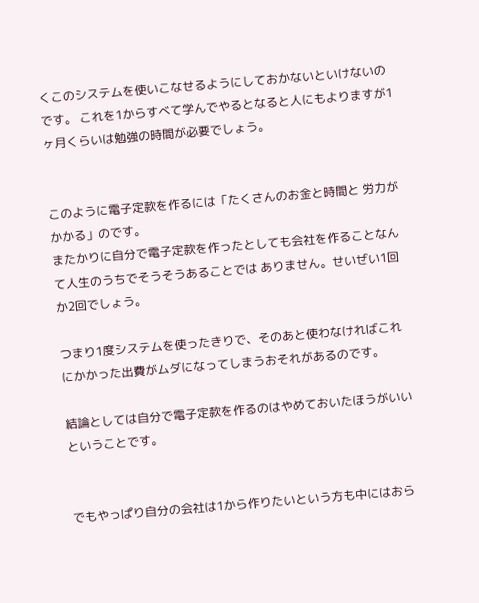くこのシステムを使いこなせるようにしておかないといけないのです。 これを1からすべて学んでやるとなると人にもよりますが1ヶ月くらいは勉強の時間が必要でしょう。


このように電子定款を作るには「たくさんのお金と時間と 労力がかかる」のです。
またかりに自分で電子定款を作ったとしても会社を作ることなんて人生のうちでそうそうあることでは ありません。せいぜい1回か2回でしょう。

つまり1度システムを使ったきりで、そのあと使わなければこれにかかった出費がムダになってしまうおそれがあるのです。

結論としては自分で電子定款を作るのはやめておいたほうがいいということです。


でもやっぱり自分の会社は1から作りたいという方も中にはおら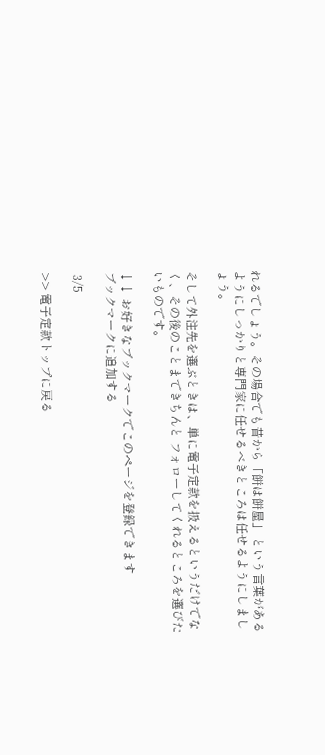れるでしょう。その場合でも昔から「餅は餅屋」 という言葉があるようにしっかりと専門家に任せるべきところは任せるようにしましょう。

そして外注先を選ぶときは、単に電子定款を扱えるというだけでなく、その後のことまできちんと フォローしてくれるところを選びたいものです。

↓↓ お好きなブックマークでこのページを登録できます
ブックマークに追加する

 3/5

>> 電子定款トップに戻る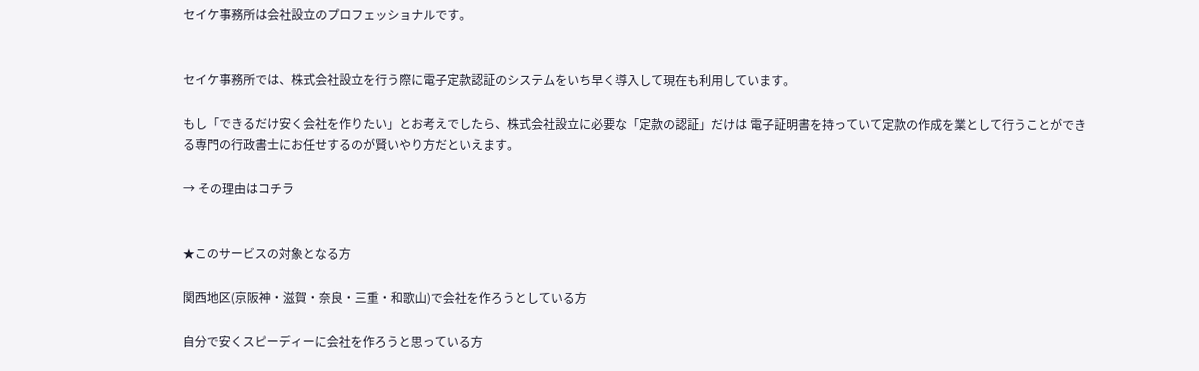セイケ事務所は会社設立のプロフェッショナルです。


セイケ事務所では、株式会社設立を行う際に電子定款認証のシステムをいち早く導入して現在も利用しています。

もし「できるだけ安く会社を作りたい」とお考えでしたら、株式会社設立に必要な「定款の認証」だけは 電子証明書を持っていて定款の作成を業として行うことができる専門の行政書士にお任せするのが賢いやり方だといえます。

→ その理由はコチラ


★このサービスの対象となる方

関西地区(京阪神・滋賀・奈良・三重・和歌山)で会社を作ろうとしている方

自分で安くスピーディーに会社を作ろうと思っている方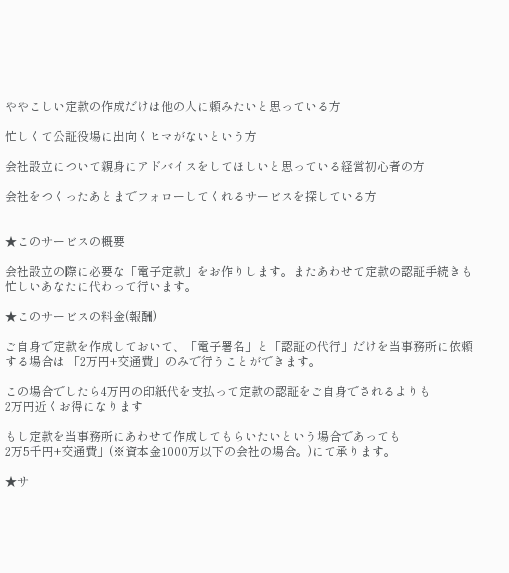ややこしい定款の作成だけは他の人に頼みたいと思っている方

忙しくて公証役場に出向くヒマがないという方

会社設立について親身にアドバイスをしてほしいと思っている経営初心者の方

会社をつくったあとまでフォローしてくれるサービスを探している方


★このサービスの概要

会社設立の際に必要な「電子定款」をお作りします。またあわせて定款の認証手続きも 忙しいあなたに代わって行います。

★このサービスの料金(報酬)

ご自身で定款を作成しておいて、「電子署名」と「認証の代行」だけを当事務所に依頼する場合は 「2万円+交通費」のみで行うことができます。

この場合でしたら4万円の印紙代を支払って定款の認証をご自身でされるよりも
2万円近くお得になります

もし定款を当事務所にあわせて作成してもらいたいという場合であっても
2万5千円+交通費」(※資本金1000万以下の会社の場合。)にて承ります。

★サ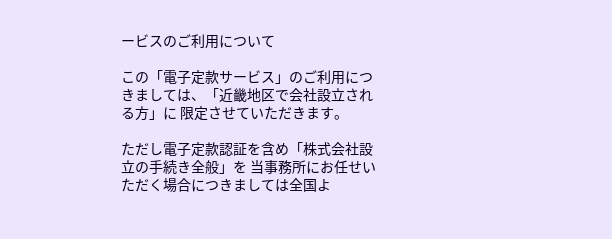ービスのご利用について

この「電子定款サービス」のご利用につきましては、「近畿地区で会社設立される方」に 限定させていただきます。

ただし電子定款認証を含め「株式会社設立の手続き全般」を 当事務所にお任せいただく場合につきましては全国よ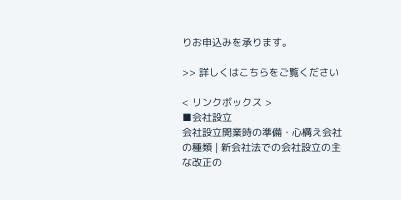りお申込みを承ります。

>> 詳しくはこちらをご覧ください

< リンクボックス >
■会社設立
会社設立開業時の準備・心構え会社の種類 | 新会社法での会社設立の主な改正の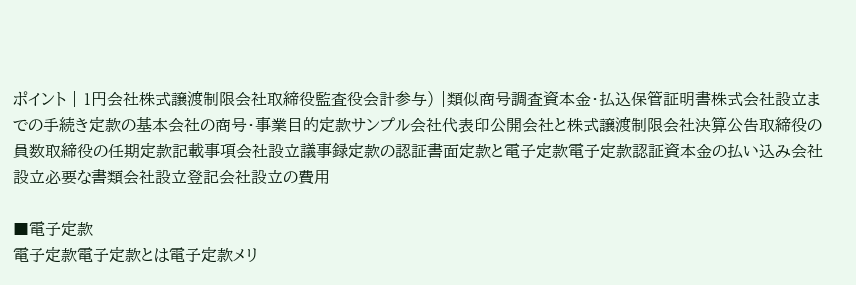ポイント | 1円会社株式譲渡制限会社取締役監査役会計参与) |類似商号調査資本金・払込保管証明書株式会社設立までの手続き定款の基本会社の商号・事業目的定款サンプル会社代表印公開会社と株式譲渡制限会社決算公告取締役の員数取締役の任期定款記載事項会社設立議事録定款の認証書面定款と電子定款電子定款認証資本金の払い込み会社設立必要な書類会社設立登記会社設立の費用

■電子定款
電子定款電子定款とは電子定款メリ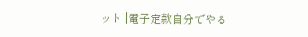ット |電子定款自分でやる